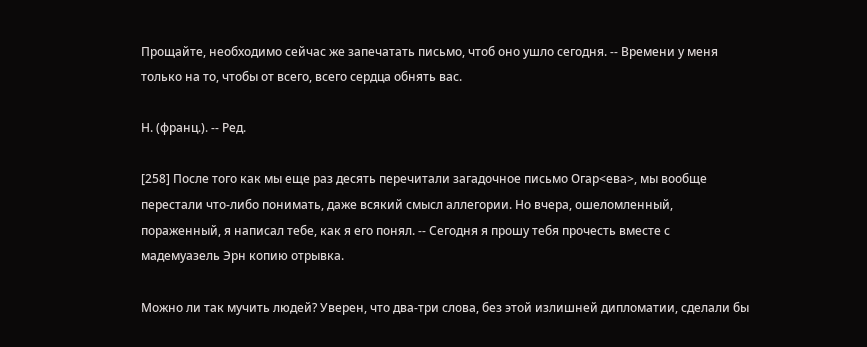Прощайте, необходимо сейчас же запечатать письмо, чтоб оно ушло сегодня. -- Времени у меня только на то, чтобы от всего, всего сердца обнять вас.

Н. (франц.). -- Ред.

[258] После того как мы еще раз десять перечитали загадочное письмо Огар<ева>, мы вообще перестали что-либо понимать, даже всякий смысл аллегории. Но вчера, ошеломленный, пораженный, я написал тебе, как я его понял. -- Сегодня я прошу тебя прочесть вместе с мадемуазель Эрн копию отрывка.

Можно ли так мучить людей? Уверен, что два-три слова, без этой излишней дипломатии, сделали бы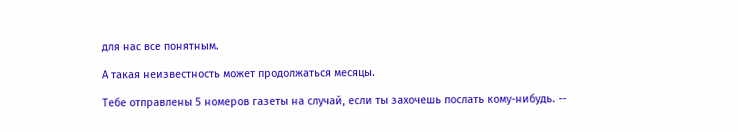для нас все понятным.

А такая неизвестность может продолжаться месяцы.

Тебе отправлены 5 номеров газеты на случай, если ты захочешь послать кому-нибудь. --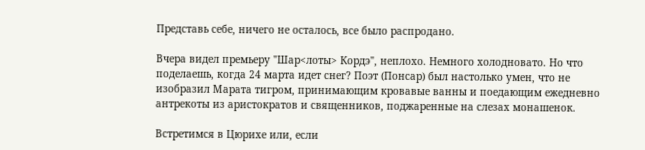Представь себе, ничего не осталось, все было распродано.

Вчера видел премьеру "Шар<лоты> Кордэ", неплохо. Немного холодновато. Но что поделаешь, когда 24 марта идет снег? Поэт (Понсар) был настолько умен, что не изобразил Марата тигром, принимающим кровавые ванны и поедающим ежедневно антрекоты из аристократов и священников, поджаренные на слезах монашенок.

Встретимся в Цюрихе или, если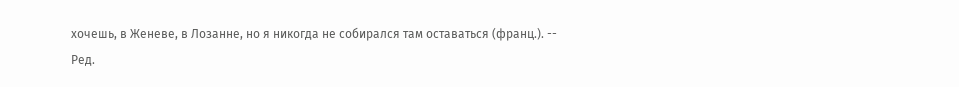хочешь, в Женеве, в Лозанне, но я никогда не собирался там оставаться (франц.). -- Ред.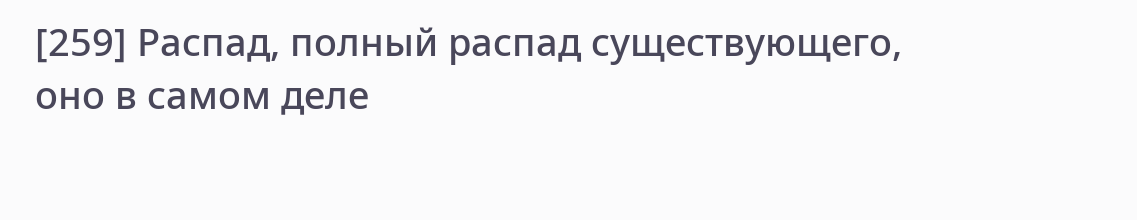[259] Распад, полный распад существующего, оно в самом деле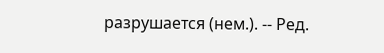разрушается (нем.). -- Ред.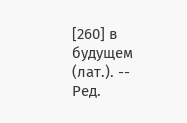[260] в будущем (лат.). -- Ред.